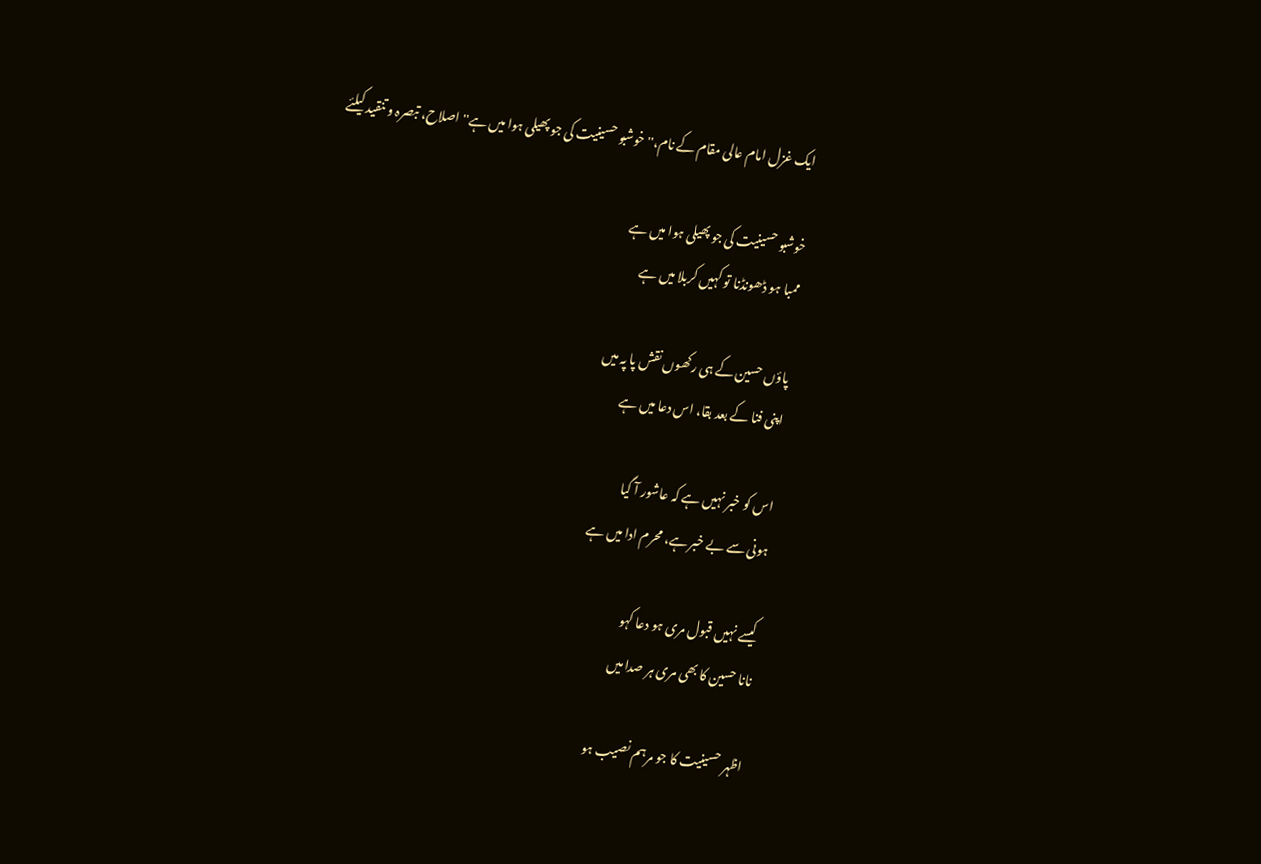ایک غزل امام عالی مقام کے نام،'' خوشبو حسینیت کی جو پھیلی ہوا میں ہے'' اصلاح، تبصرہ و تنقید کیلئے

خوشبو حسینیت کی جو پھیلی ہوا میں ہے
ممبا ہو ڈھونڈنا تو کہیں کربلا میں ہے

پاؤں حسین کے ہی رکھوں نقش پا پہ میں
اپنی فنا کے بعد بقا، اس دعا میں ہے

اس کو خبر نہیں ہے کہ عاشور آ گیا
ہونی سے بے خبر ہے، محرم ادا میں ہے

کیسے نہیں قبول مری ہو دعا کہو
نانا حسین کا بھی مری ہر صدا میں

اظہر حسینیت کا جو مرہم نصیب ہو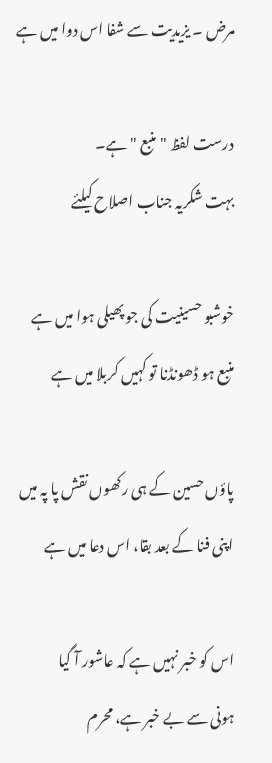مرض ۔ یزیدیت سے شفا اس دوا میں ہے

درست لفظ " منبع " ہے۔
بہت شکریہ جناب اصلاح کیلئے

خوشبو حسینیت کی جو پھیلی ہوا میں ہے
منبع ہو ڈھونڈنا تو کہیں کربلا میں ہے

پاؤں حسین کے ہی رکھوں نقش پا پہ میں
اپنی فنا کے بعد بقا، اس دعا میں ہے

اس کو خبر نہیں ہے کہ عاشور آ گیا
ہونی سے بے خبر ہے، محرم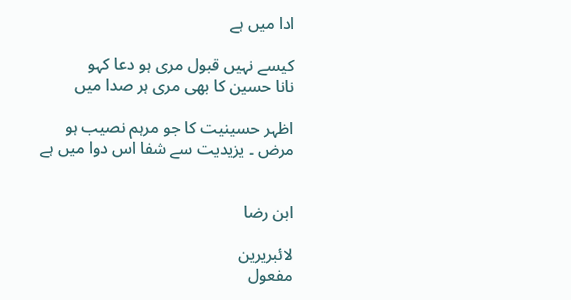ادا میں ہے

کیسے نہیں قبول مری ہو دعا کہو
نانا حسین کا بھی مری ہر صدا میں

اظہر حسینیت کا جو مرہم نصیب ہو
مرض ۔ یزیدیت سے شفا اس دوا میں ہے


ابن رضا

لائبریرین
مفعول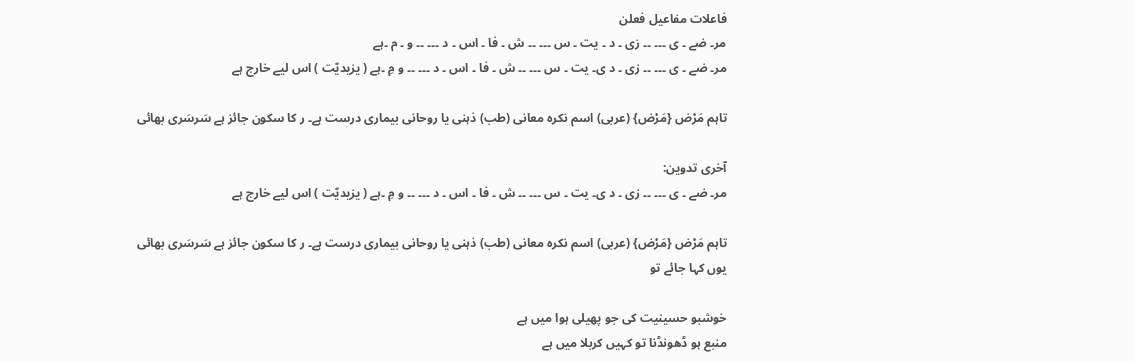فاعلات مفاعیل فعلن
مر۔ ضے ۔ ی ۔۔۔ ۔۔ زی ۔ د ۔ یت ۔ س ۔۔۔ ۔۔ ش ۔ فا ۔ اس ۔ د ۔۔۔ ۔۔ و ۔ م ۔ہے
مر۔ ضے ۔ ی ۔۔۔ ۔۔ زی ۔ د ی۔ یت ۔ س ۔۔۔ ۔۔ ش ۔ فا ۔ اس ۔ د ۔۔۔ ۔۔ و مِ ۔ہے ( یزیدیّت ) اس لیے خارج ہے

تاہم مَرْض {مَرْض} (عربی) اسم نکرہ معانی (طب) ذہنی یا روحانی بیماری درست ہے۔ ر کا سکون جائز ہے سَرسَری بھائی

آخری تدوین:
مر۔ ضے ۔ ی ۔۔۔ ۔۔ زی ۔ د ی۔ یت ۔ س ۔۔۔ ۔۔ ش ۔ فا ۔ اس ۔ د ۔۔۔ ۔۔ و مِ ۔ہے ( یزیدیّت ) اس لیے خارج ہے

تاہم مَرْض {مَرْض} (عربی) اسم نکرہ معانی (طب) ذہنی یا روحانی بیماری درست ہے۔ ر کا سکون جائز ہے سَرسَری بھائی
یوں کہا جائے تو

خوشبو حسینیت کی جو پھیلی ہوا میں ہے
منبع ہو ڈھونڈنا تو کہیں کربلا میں ہے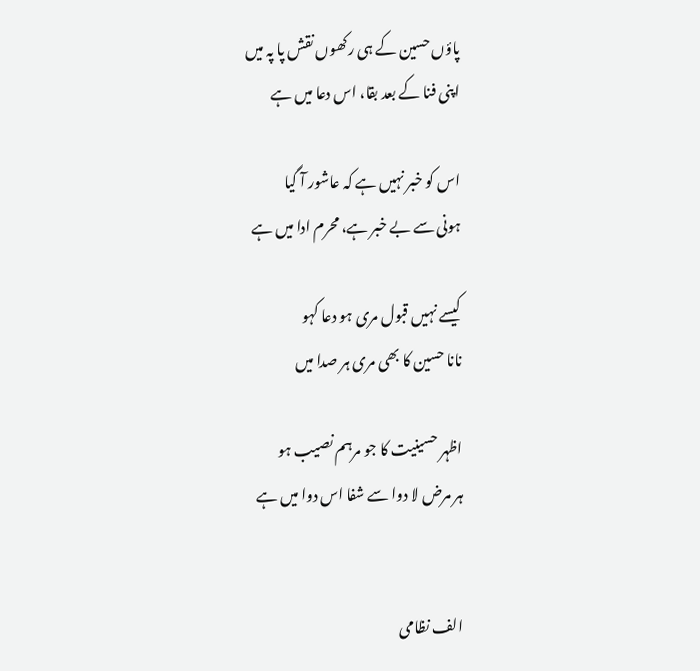پاؤں حسین کے ہی رکھوں نقش پا پہ میں
اپنی فنا کے بعد بقا، اس دعا میں ہے

اس کو خبر نہیں ہے کہ عاشور آ گیا
ہونی سے بے خبر ہے، محرم ادا میں ہے

کیسے نہیں قبول مری ہو دعا کہو
نانا حسین کا بھی مری ہر صدا میں

اظہر حسینیت کا جو مرہم نصیب ہو
ہر مرض لا دوا سے شفا اس دوا میں ہے


الف نظامی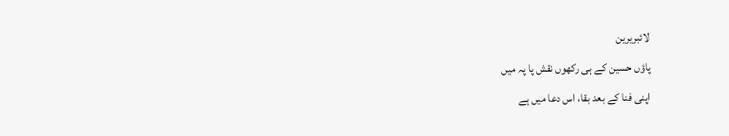لائبریرین
پاؤں حسین کے ہی رکھوں نقش پا پہ میں
اپنی فنا کے بعد بقا، اس دعا میں ہے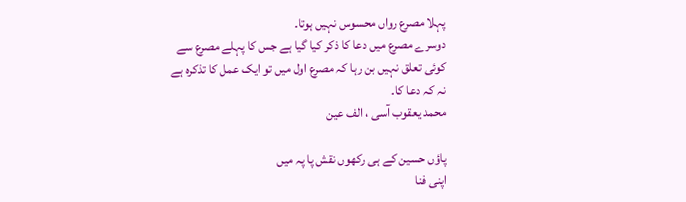پہلا مصرع رواں محسوس نہیں ہوتا۔
دوسرے مصرع میں دعا کا ذکر کیا گیا ہے جس کا پہلے مصرع سے کوئی تعلق نہیں بن رہا کہ مصرع اول میں تو ایک عمل کا تذکرہ ہے نہ کہ دعا کا۔
محمد یعقوب آسی ، الف عین

پاؤں حسین کے ہی رکھوں نقش پا پہ میں
اپنی فنا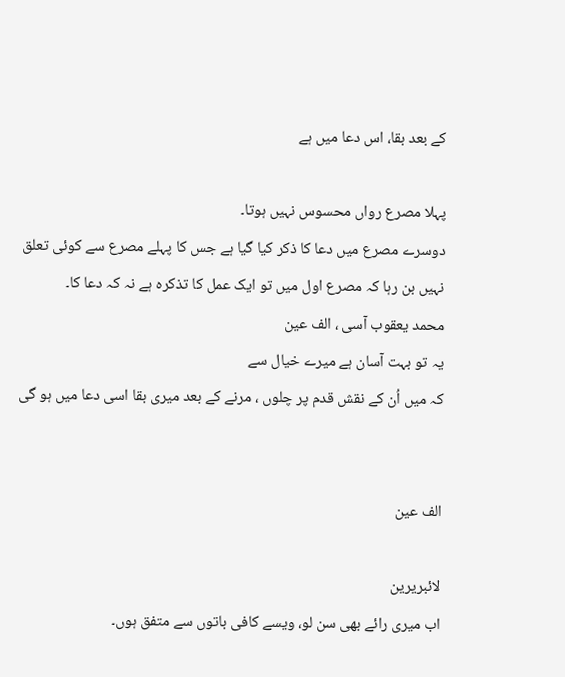کے بعد بقا، اس دعا میں ہے

پہلا مصرع رواں محسوس نہیں ہوتا۔
دوسرے مصرع میں دعا کا ذکر کیا گیا ہے جس کا پہلے مصرع سے کوئی تعلق نہیں بن رہا کہ مصرع اول میں تو ایک عمل کا تذکرہ ہے نہ کہ دعا کا۔
محمد یعقوب آسی ، الف عین
یہ تو بہت آسان ہے میرے خیال سے
کہ میں اُن کے نقش قدم پر چلوں ، مرنے کے بعد میری بقا اسی دعا میں ہو گی


الف عین

لائبریرین
اب میری رائے بھی سن لو، ویسے کافی باتوں سے متفق ہوں۔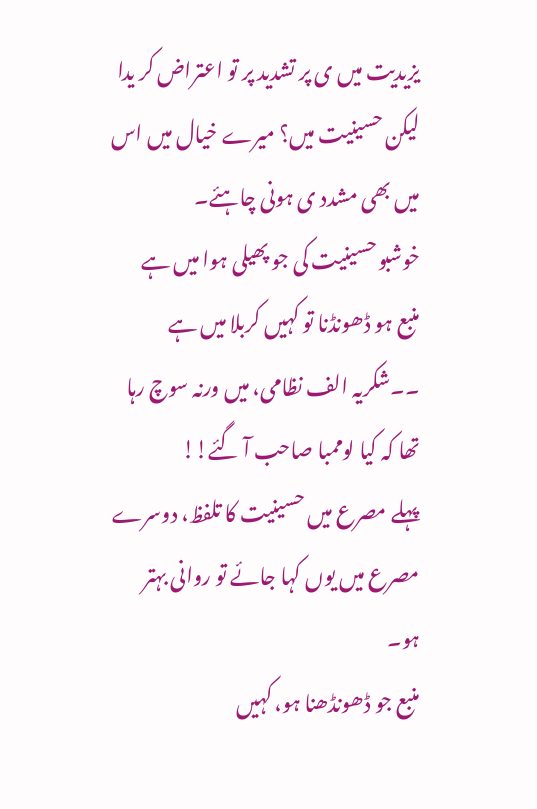یزیدیت میں ی پر تشدید پر تو اعتراض کر یدا لیکن حسینیت میں؟ میرے خیال میں اس میں بھی مشدد ی ہونی چاہئے۔
خوشبو حسینیت کی جو پھیلی ہوا میں ہے
منبع ہو ڈھونڈنا تو کہیں کربلا میں ہے
۔۔شکریہ الف نظامی، میں ورنہ سوچ رہا تھا کہ کیا لوممبا صاحب آ گئے!!
پہلے مصرع میں حسینیت کا تلفظ، دوسرے مصرع میں یوں کہا جائے تو روانی بہتر ہو۔
منبع جو ڈھونڈھنا ہو، کہیں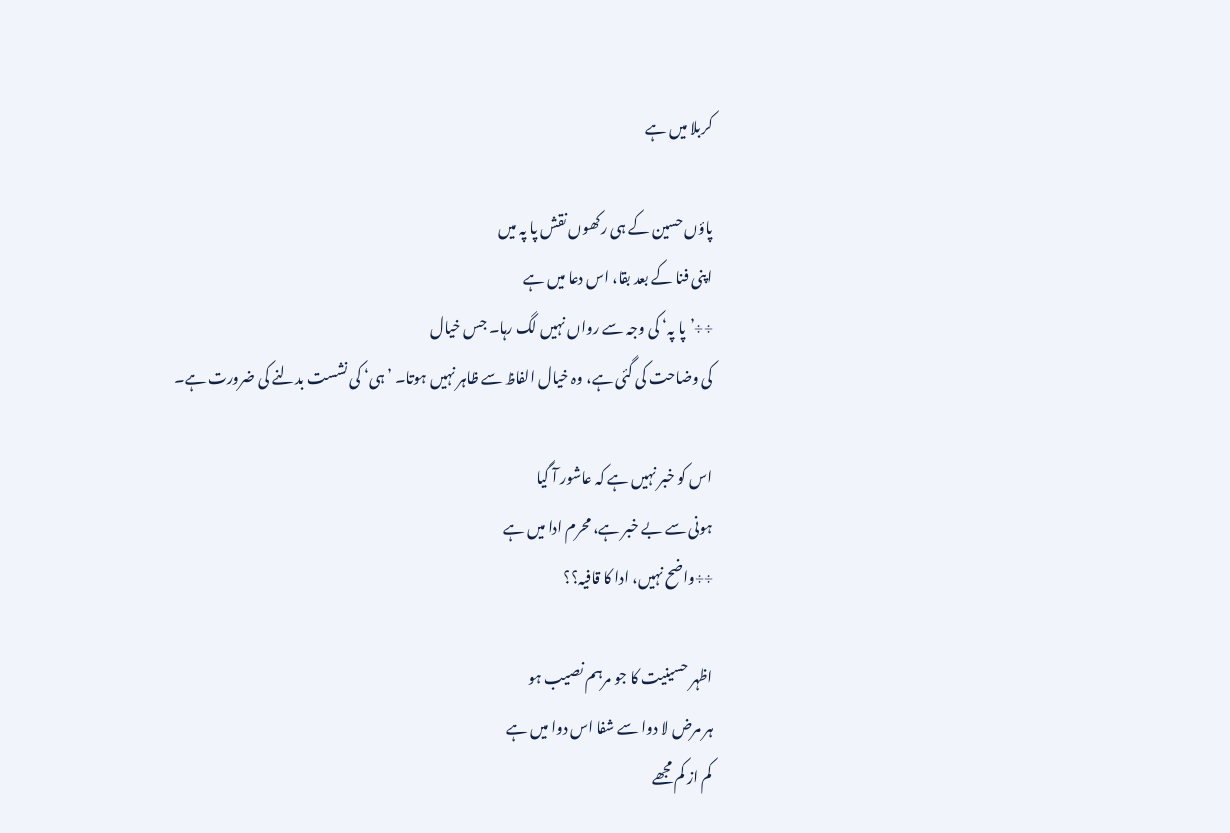کربلا میں ہے

پاؤں حسین کے ہی رکھوں نقش پا پہ میں
اپنی فنا کے بعد بقا، اس دعا میں ہے
÷÷’پا پہ‘ کی وجہ سے رواں نہیں لگ رہا۔ جس خیال
کی وضاحت کی گئی ہے، وہ خیال الفاظ سے ظاہر نہیں ہوتا۔ ’ہی‘ کی نشست بدلنے کی ضرورت ہے۔

اس کو خبر نہیں ہے کہ عاشور آ گیا
ہونی سے بے خبر ہے، محرم ادا میں ہے
÷÷واضح نہیں، ادا کا قافیہ؟؟

اظہر حسینیت کا جو مرہم نصیب ہو
ہر مرض لا دوا سے شفا اس دوا میں ہے
کم از کم مجھے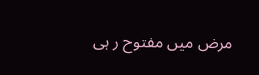مرض میں مفتوح ر ہی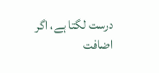درست لگتا ہے، اگر اضافت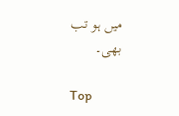میں ہو تب بھی۔

Top